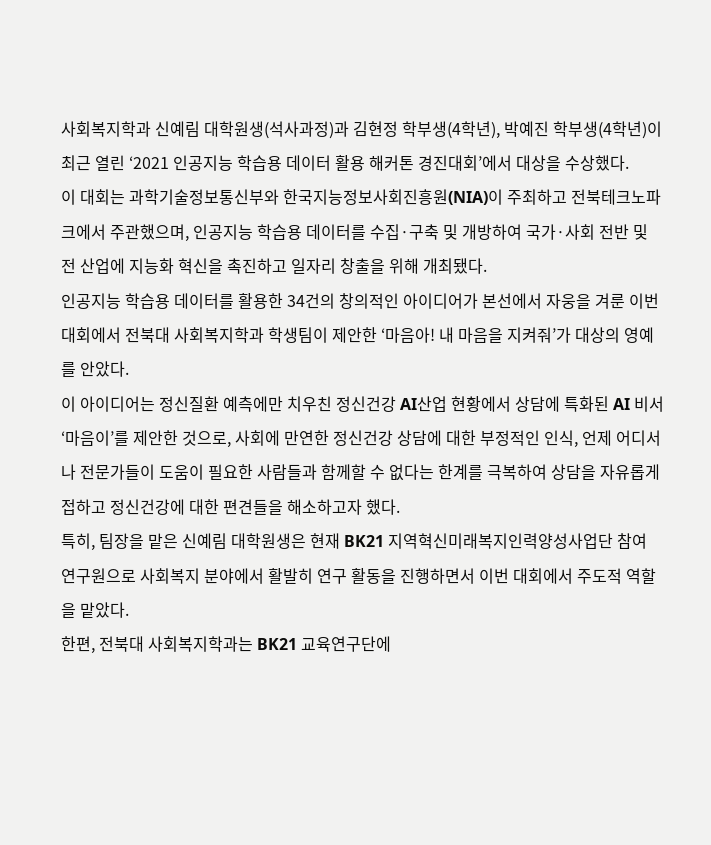사회복지학과 신예림 대학원생(석사과정)과 김현정 학부생(4학년), 박예진 학부생(4학년)이 최근 열린 ‘2021 인공지능 학습용 데이터 활용 해커톤 경진대회’에서 대상을 수상했다.
이 대회는 과학기술정보통신부와 한국지능정보사회진흥원(NIA)이 주최하고 전북테크노파크에서 주관했으며, 인공지능 학습용 데이터를 수집·구축 및 개방하여 국가·사회 전반 및 전 산업에 지능화 혁신을 촉진하고 일자리 창출을 위해 개최됐다.
인공지능 학습용 데이터를 활용한 34건의 창의적인 아이디어가 본선에서 자웅을 겨룬 이번 대회에서 전북대 사회복지학과 학생팀이 제안한 ‘마음아! 내 마음을 지켜줘’가 대상의 영예를 안았다.
이 아이디어는 정신질환 예측에만 치우친 정신건강 AI산업 현황에서 상담에 특화된 AI 비서 ‘마음이’를 제안한 것으로, 사회에 만연한 정신건강 상담에 대한 부정적인 인식, 언제 어디서나 전문가들이 도움이 필요한 사람들과 함께할 수 없다는 한계를 극복하여 상담을 자유롭게 접하고 정신건강에 대한 편견들을 해소하고자 했다.
특히, 팀장을 맡은 신예림 대학원생은 현재 BK21 지역혁신미래복지인력양성사업단 참여 연구원으로 사회복지 분야에서 활발히 연구 활동을 진행하면서 이번 대회에서 주도적 역할을 맡았다.
한편, 전북대 사회복지학과는 BK21 교육연구단에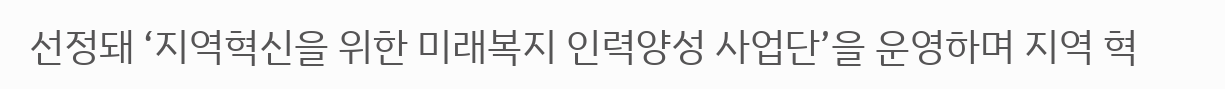선정돼 ‘지역혁신을 위한 미래복지 인력양성 사업단’을 운영하며 지역 혁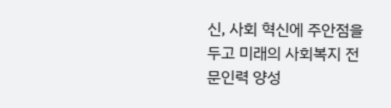신, 사회 혁신에 주안점을 두고 미래의 사회복지 전문인력 양성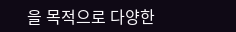을 목적으로 다양한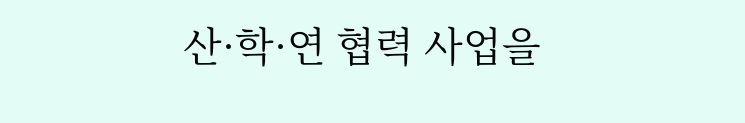산·학·연 협력 사업을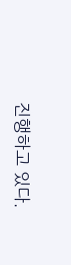진행하고 있다.